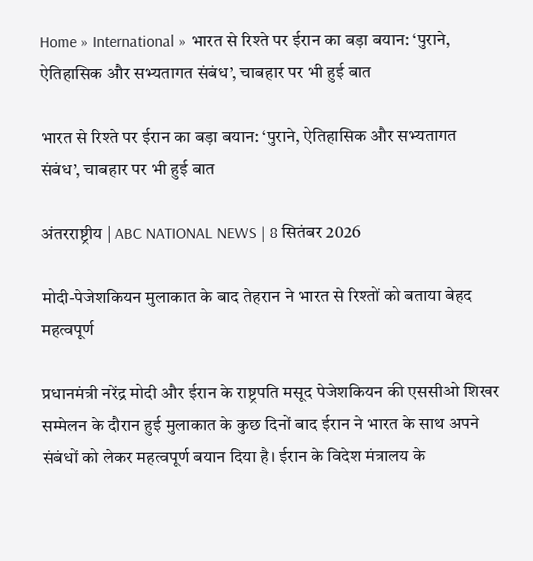Home » International » भारत से रिश्ते पर ईरान का बड़ा बयान: ‘पुराने, ऐतिहासिक और सभ्यतागत संबंध’, चाबहार पर भी हुई बात

भारत से रिश्ते पर ईरान का बड़ा बयान: ‘पुराने, ऐतिहासिक और सभ्यतागत संबंध’, चाबहार पर भी हुई बात

अंतरराष्ट्रीय | ABC NATIONAL NEWS | 8 सितंबर 2026

मोदी-पेजेशकियन मुलाकात के बाद तेहरान ने भारत से रिश्तों को बताया बेहद महत्वपूर्ण

प्रधानमंत्री नरेंद्र मोदी और ईरान के राष्ट्रपति मसूद पेजेशकियन की एससीओ शिखर सम्मेलन के दौरान हुई मुलाकात के कुछ दिनों बाद ईरान ने भारत के साथ अपने संबंधों को लेकर महत्वपूर्ण बयान दिया है। ईरान के विदेश मंत्रालय के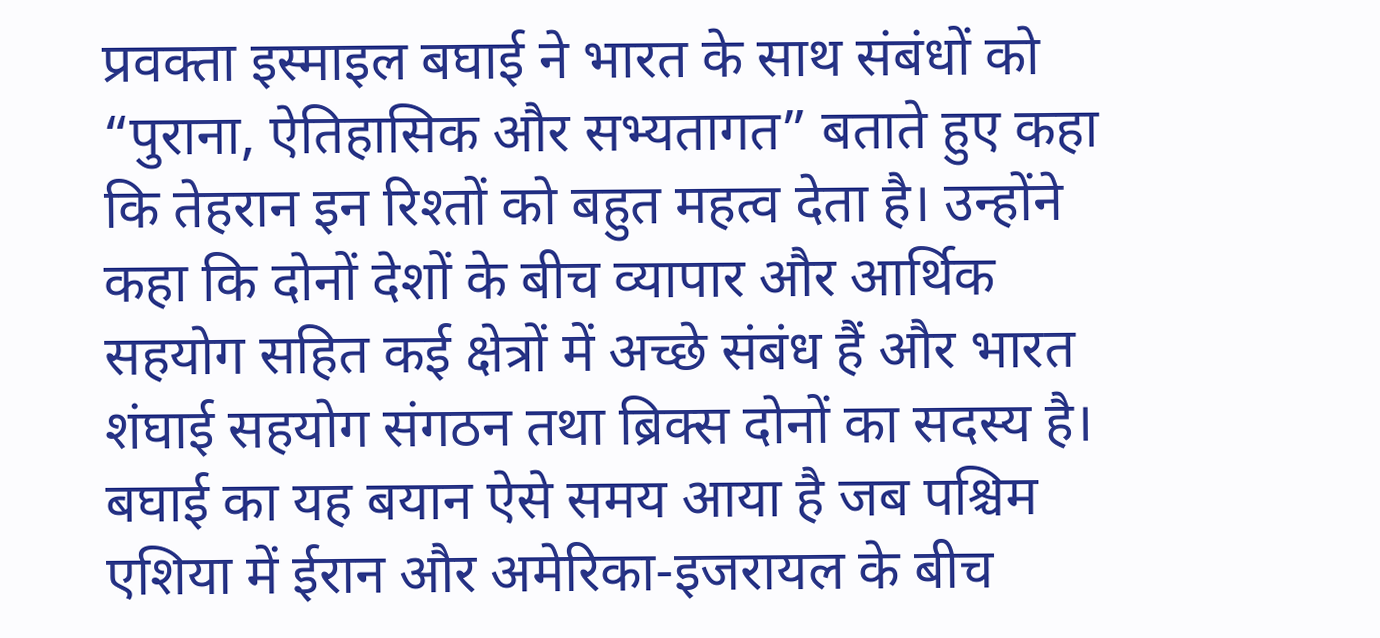प्रवक्ता इस्माइल बघाई ने भारत के साथ संबंधों को “पुराना, ऐतिहासिक और सभ्यतागत” बताते हुए कहा कि तेहरान इन रिश्तों को बहुत महत्व देता है। उन्होंने कहा कि दोनों देशों के बीच व्यापार और आर्थिक सहयोग सहित कई क्षेत्रों में अच्छे संबंध हैं और भारत शंघाई सहयोग संगठन तथा ब्रिक्स दोनों का सदस्य है। बघाई का यह बयान ऐसे समय आया है जब पश्चिम एशिया में ईरान और अमेरिका-इजरायल के बीच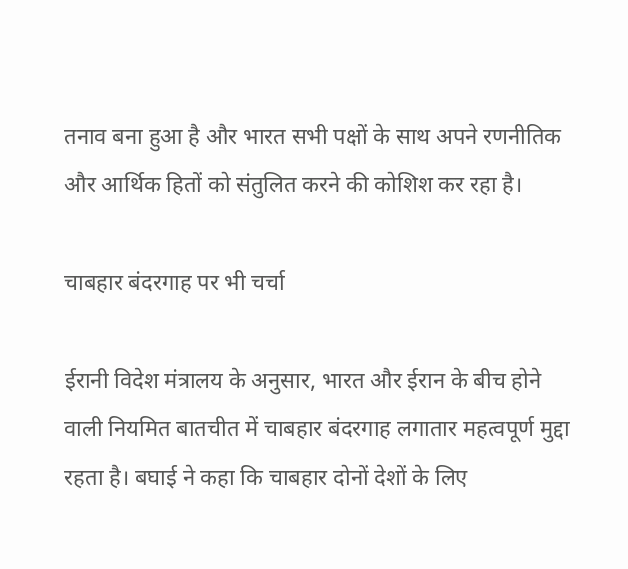तनाव बना हुआ है और भारत सभी पक्षों के साथ अपने रणनीतिक और आर्थिक हितों को संतुलित करने की कोशिश कर रहा है।

चाबहार बंदरगाह पर भी चर्चा

ईरानी विदेश मंत्रालय के अनुसार, भारत और ईरान के बीच होने वाली नियमित बातचीत में चाबहार बंदरगाह लगातार महत्वपूर्ण मुद्दा रहता है। बघाई ने कहा कि चाबहार दोनों देशों के लिए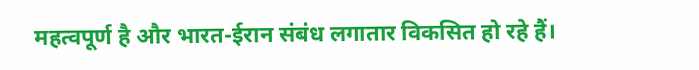महत्वपूर्ण है और भारत-ईरान संबंध लगातार विकसित हो रहे हैं।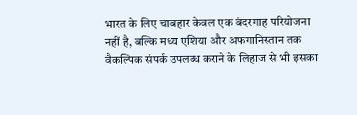भारत के लिए चाबहार केवल एक बंदरगाह परियोजना नहीं है, बल्कि मध्य एशिया और अफगानिस्तान तक वैकल्पिक संपर्क उपलब्ध कराने के लिहाज से भी इसका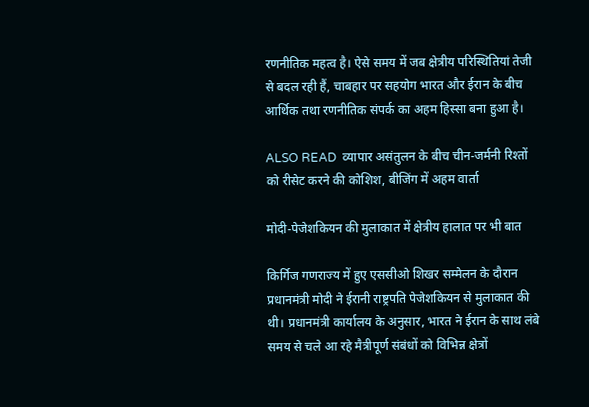रणनीतिक महत्व है। ऐसे समय में जब क्षेत्रीय परिस्थितियां तेजी से बदल रही हैं, चाबहार पर सहयोग भारत और ईरान के बीच आर्थिक तथा रणनीतिक संपर्क का अहम हिस्सा बना हुआ है।

ALSO READ  व्यापार असंतुलन के बीच चीन-जर्मनी रिश्तों को रीसेट करने की कोशिश, बीजिंग में अहम वार्ता

मोदी-पेजेशकियन की मुलाकात में क्षेत्रीय हालात पर भी बात

किर्गिज गणराज्य में हुए एससीओ शिखर सम्मेलन के दौरान प्रधानमंत्री मोदी ने ईरानी राष्ट्रपति पेजेशकियन से मुलाकात की थी। प्रधानमंत्री कार्यालय के अनुसार, भारत ने ईरान के साथ लंबे समय से चले आ रहे मैत्रीपूर्ण संबंधों को विभिन्न क्षेत्रों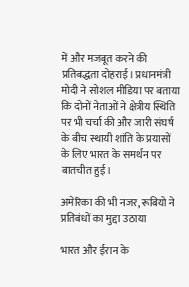में और मजबूत करने की प्रतिबद्धता दोहराई। प्रधानमंत्री मोदी ने सोशल मीडिया पर बताया कि दोनों नेताओं ने क्षेत्रीय स्थिति पर भी चर्चा की और जारी संघर्ष के बीच स्थायी शांति के प्रयासों के लिए भारत के समर्थन पर बातचीत हुई।

अमेरिका की भी नजर, रूबियो ने प्रतिबंधों का मुद्दा उठाया

भारत और ईरान के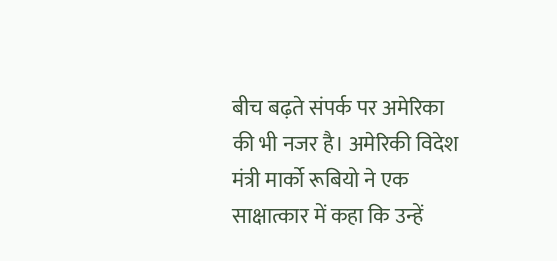बीच बढ़ते संपर्क पर अमेरिका की भी नजर है। अमेरिकी विदेश मंत्री मार्को रूबियो ने एक साक्षात्कार में कहा कि उन्हें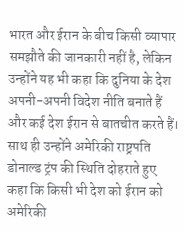भारत और ईरान के बीच किसी व्यापार समझौते की जानकारी नहीं है, लेकिन उन्होंने यह भी कहा कि दुनिया के देश अपनी-अपनी विदेश नीति बनाते हैं और कई देश ईरान से बातचीत करते हैं। साथ ही उन्होंने अमेरिकी राष्ट्रपति डोनाल्ड ट्रंप की स्थिति दोहराते हुए कहा कि किसी भी देश को ईरान को अमेरिकी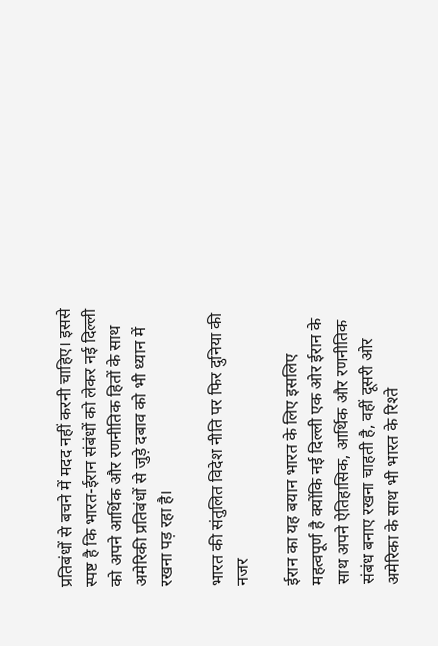प्रतिबंधों से बचने में मदद नहीं करनी चाहिए। इससे स्पष्ट है कि भारत-ईरान संबंधों को लेकर नई दिल्ली को अपने आर्थिक और रणनीतिक हितों के साथ अमेरिकी प्रतिबंधों से जुड़े दबाव को भी ध्यान में रखना पड़ रहा है।

भारत की संतुलित विदेश नीति पर फिर दुनिया की नजर

ईरान का यह बयान भारत के लिए इसलिए महत्वपूर्ण है क्योंकि नई दिल्ली एक ओर ईरान के साथ अपने ऐतिहासिक, आर्थिक और रणनीतिक संबंध बनाए रखना चाहती है, वहीं दूसरी ओर अमेरिका के साथ भी भारत के रिश्ते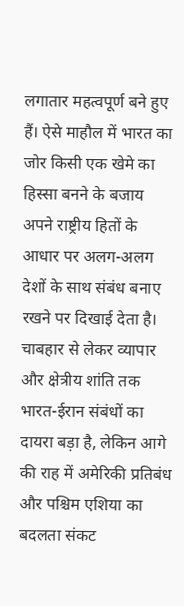लगातार महत्वपूर्ण बने हुए हैं। ऐसे माहौल में भारत का जोर किसी एक खेमे का हिस्सा बनने के बजाय अपने राष्ट्रीय हितों के आधार पर अलग-अलग देशों के साथ संबंध बनाए रखने पर दिखाई देता है। चाबहार से लेकर व्यापार और क्षेत्रीय शांति तक भारत-ईरान संबंधों का दायरा बड़ा है, लेकिन आगे की राह में अमेरिकी प्रतिबंध और पश्चिम एशिया का बदलता संकट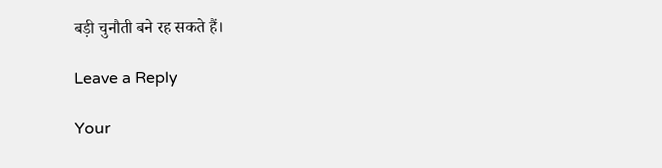बड़ी चुनौती बने रह सकते हैं।

Leave a Reply

Your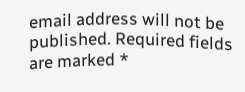email address will not be published. Required fields are marked *